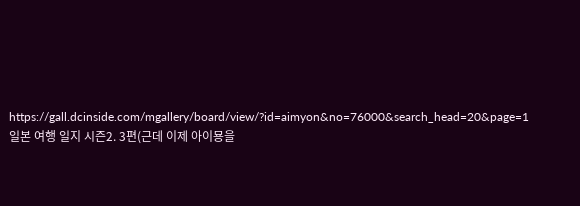https://gall.dcinside.com/mgallery/board/view/?id=aimyon&no=76000&search_head=20&page=1
일본 여행 일지 시즌2. 3편(근데 이제 아이묭을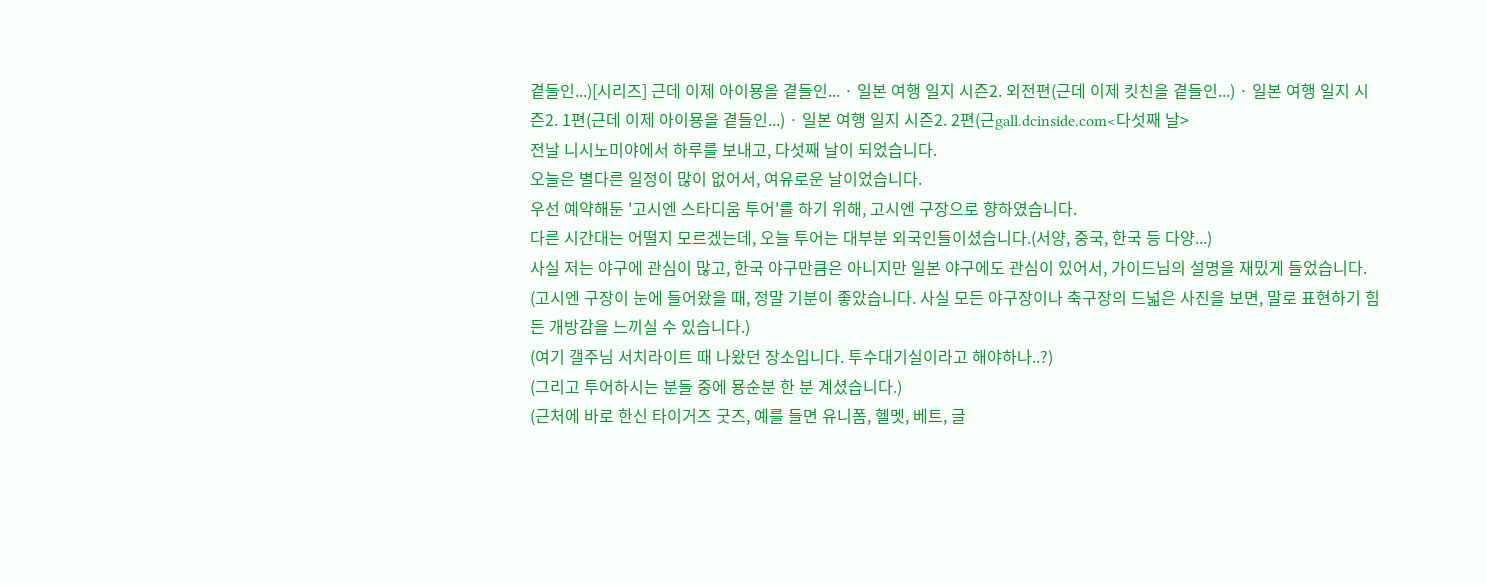곁들인...)[시리즈] 근데 이제 아이묭을 곁들인... · 일본 여행 일지 시즌2. 외전편(근데 이제 킷친을 곁들인...) · 일본 여행 일지 시즌2. 1편(근데 이제 아이묭을 곁들인...) · 일본 여행 일지 시즌2. 2편(근gall.dcinside.com<다섯째 날>
전날 니시노미야에서 하루를 보내고, 다섯째 날이 되었습니다.
오늘은 별다른 일정이 많이 없어서, 여유로운 날이었습니다.
우선 예약해둔 '고시엔 스타디움 투어'를 하기 위해, 고시엔 구장으로 향하였습니다.
다른 시간대는 어떨지 모르겠는데, 오늘 투어는 대부분 외국인들이셨습니다.(서양, 중국, 한국 등 다양...)
사실 저는 야구에 관심이 많고, 한국 야구만큼은 아니지만 일본 야구에도 관심이 있어서, 가이드님의 설명을 재밌게 들었습니다.
(고시엔 구장이 눈에 들어왔을 때, 정말 기분이 좋았습니다. 사실 모든 야구장이나 축구장의 드넓은 사진을 보면, 말로 표현하기 힘든 개방감을 느끼실 수 있습니다.)
(여기 갤주님 서치라이트 때 나왔던 장소입니다. 투수대기실이라고 해야하나..?)
(그리고 투어하시는 분들 중에 묭순분 한 분 계셨습니다.)
(근처에 바로 한신 타이거즈 굿즈, 예를 들면 유니폼, 헬멧, 베트, 글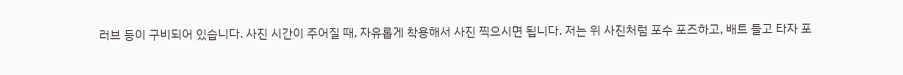러브 등이 구비되어 있습니다. 사진 시간이 주어질 때, 자유롭게 착용해서 사진 찍으시면 됩니다. 저는 위 사진처럼 포수 포즈하고, 배트 들고 타자 포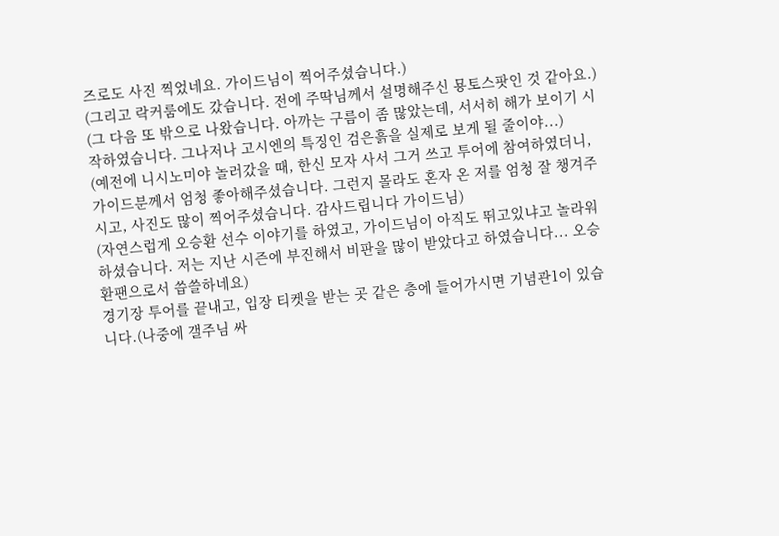즈로도 사진 찍었네요. 가이드님이 찍어주셨습니다.)
(그리고 락커룸에도 갔습니다. 전에 주딱님께서 설명해주신 묭토스팟인 것 같아요.)
(그 다음 또 밖으로 나왔습니다. 아까는 구름이 좀 많았는데, 서서히 해가 보이기 시작하였습니다. 그나저나 고시엔의 특징인 검은흙을 실제로 보게 될 줄이야...)
(예전에 니시노미야 놀러갔을 때, 한신 모자 사서 그거 쓰고 투어에 참여하였더니, 가이드분께서 엄청 좋아해주셨습니다. 그런지 몰라도 혼자 온 저를 엄청 잘 챙겨주시고, 사진도 많이 찍어주셨습니다. 감사드립니다 가이드님)
(자연스럽게 오승환 선수 이야기를 하였고, 가이드님이 아직도 뛰고있냐고 놀라워하셨습니다. 저는 지난 시즌에 부진해서 비판을 많이 받았다고 하였습니다... 오승환팬으로서 씁쓸하네요)
경기장 투어를 끝내고, 입장 티켓을 받는 곳 같은 층에 들어가시면 기념관1이 있습니다.(나중에 갤주님 싸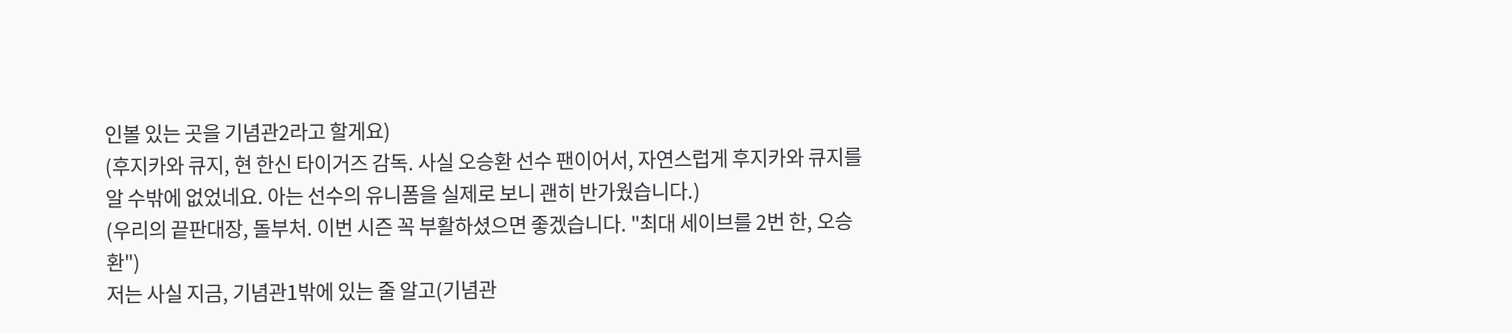인볼 있는 곳을 기념관2라고 할게요)
(후지카와 큐지, 현 한신 타이거즈 감독. 사실 오승환 선수 팬이어서, 자연스럽게 후지카와 큐지를 알 수밖에 없었네요. 아는 선수의 유니폼을 실제로 보니 괜히 반가웠습니다.)
(우리의 끝판대장, 돌부처. 이번 시즌 꼭 부활하셨으면 좋겠습니다. "최대 세이브를 2번 한, 오승환")
저는 사실 지금, 기념관1밖에 있는 줄 알고(기념관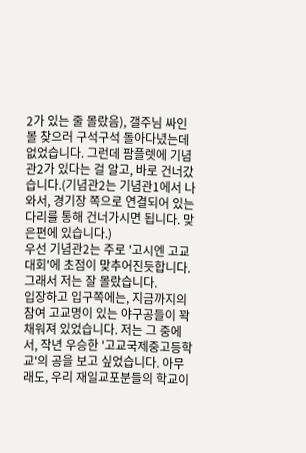2가 있는 줄 몰랐음), 갤주님 싸인볼 찾으러 구석구석 돌아다녔는데 없었습니다. 그런데 팜플렛에 기념관2가 있다는 걸 알고, 바로 건너갔습니다.(기념관2는 기념관1에서 나와서, 경기장 쪽으로 연결되어 있는 다리를 통해 건너가시면 됩니다. 맞은편에 있습니다.)
우선 기념관2는 주로 '고시엔 고교 대회'에 초점이 맞추어진듯합니다. 그래서 저는 잘 몰랐습니다.
입장하고 입구쪽에는, 지금까지의 참여 고교명이 있는 야구공들이 꽉 채워져 있었습니다. 저는 그 중에서, 작년 우승한 '고교국제중고등학교'의 공을 보고 싶었습니다. 아무래도, 우리 재일교포분들의 학교이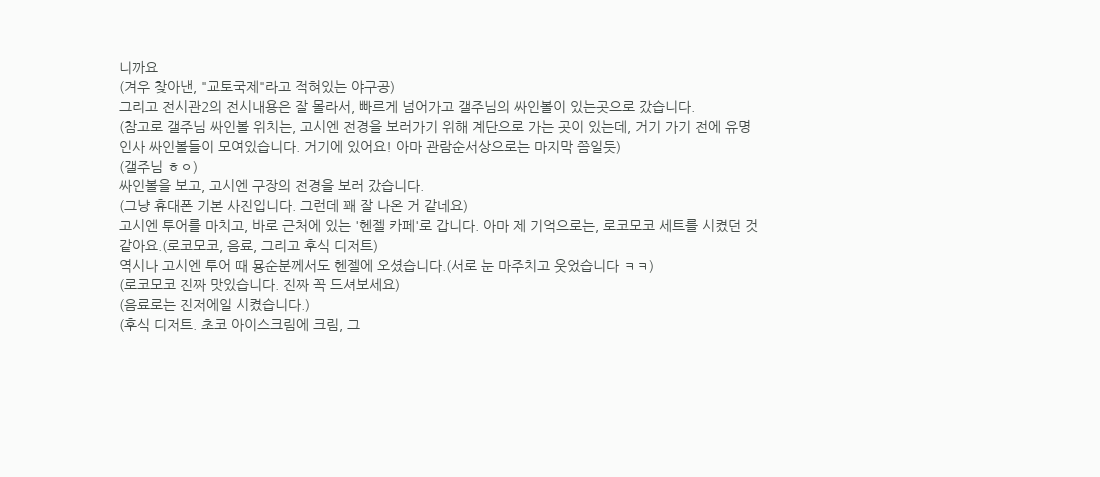니까요
(겨우 찾아낸, "교토국제"라고 적혀있는 야구공)
그리고 전시관2의 전시내용은 잘 몰라서, 빠르게 넘어가고 갤주님의 싸인볼이 있는곳으로 갔습니다.
(참고로 갤주님 싸인볼 위치는, 고시엔 전경을 보러가기 위해 계단으로 가는 곳이 있는데, 거기 가기 전에 유명인사 싸인볼들이 모여있습니다. 거기에 있어요! 아마 관람순서상으로는 마지막 쯤일듯)
(갤주님 ㅎㅇ)
싸인볼을 보고, 고시엔 구장의 전경을 보러 갔습니다.
(그냥 휴대폰 기본 사진입니다. 그런데 꽤 잘 나온 거 같네요)
고시엔 투어를 마치고, 바로 근처에 있는 '헨젤 카페'로 갑니다. 아마 제 기억으로는, 로코모코 세트를 시켰던 것 같아요.(로코모코, 음료, 그리고 후식 디저트)
역시나 고시엔 투어 때 묭순분께서도 헨젤에 오셨습니다.(서로 눈 마주치고 웃었습니다 ㅋㅋ)
(로코모코 진짜 맛있습니다. 진짜 꼭 드셔보세요)
(음료로는 진저에일 시켰습니다.)
(후식 디저트. 초코 아이스크림에 크림, 그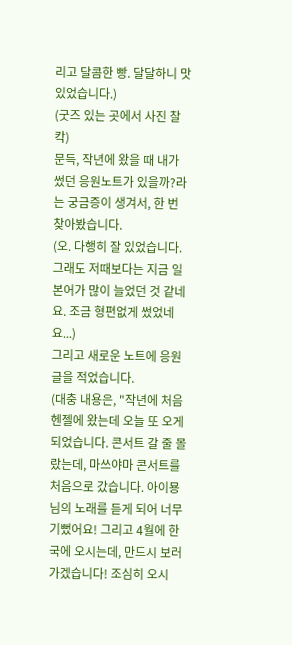리고 달콤한 빵. 달달하니 맛있었습니다.)
(굿즈 있는 곳에서 사진 찰칵)
문득, 작년에 왔을 때 내가 썼던 응원노트가 있을까?라는 궁금증이 생겨서, 한 번 찾아봤습니다.
(오. 다행히 잘 있었습니다. 그래도 저때보다는 지금 일본어가 많이 늘었던 것 같네요. 조금 형편없게 썼었네요...)
그리고 새로운 노트에 응원글을 적었습니다.
(대충 내용은, "작년에 처음 헨젤에 왔는데 오늘 또 오게 되었습니다. 콘서트 갈 줄 몰랐는데, 마쓰야마 콘서트를 처음으로 갔습니다. 아이묭님의 노래를 듣게 되어 너무 기뻤어요! 그리고 4월에 한국에 오시는데, 만드시 보러 가겠습니다! 조심히 오시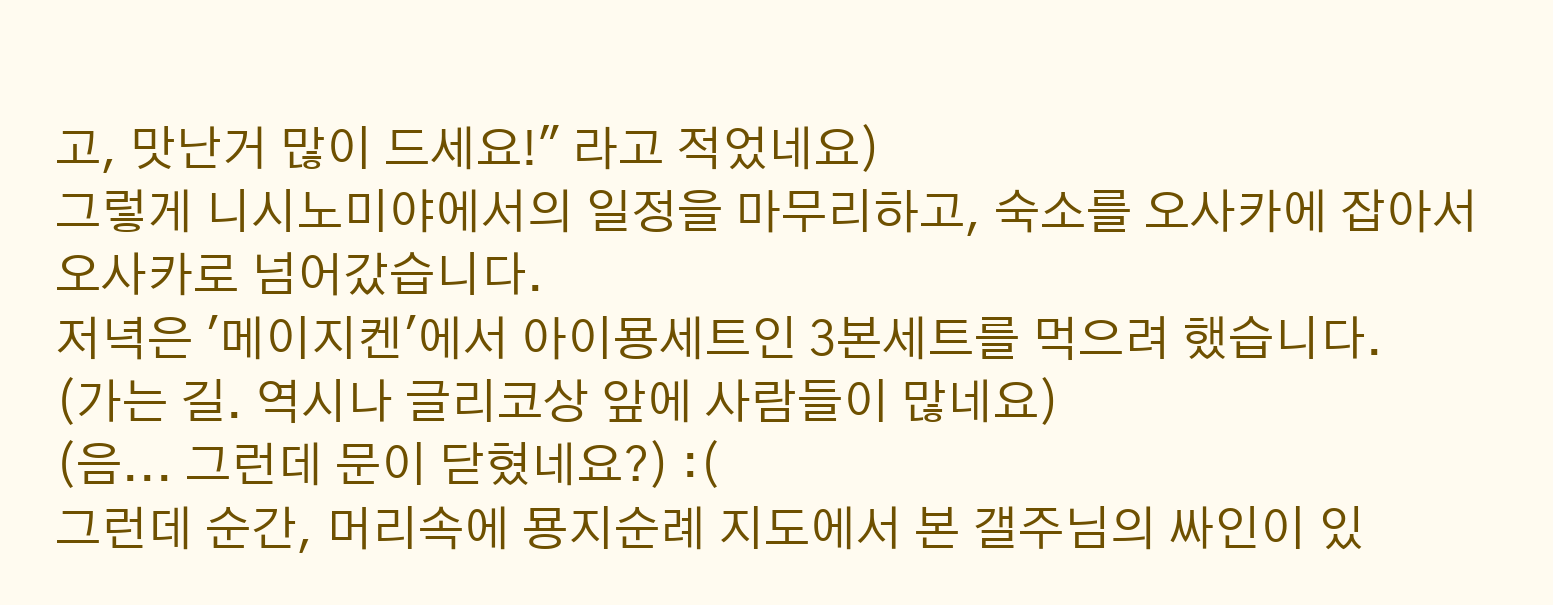고, 맛난거 많이 드세요!" 라고 적었네요)
그렇게 니시노미야에서의 일정을 마무리하고, 숙소를 오사카에 잡아서 오사카로 넘어갔습니다.
저녁은 '메이지켄'에서 아이묭세트인 3본세트를 먹으려 했습니다.
(가는 길. 역시나 글리코상 앞에 사람들이 많네요)
(음... 그런데 문이 닫혔네요?) :(
그런데 순간, 머리속에 묭지순례 지도에서 본 갤주님의 싸인이 있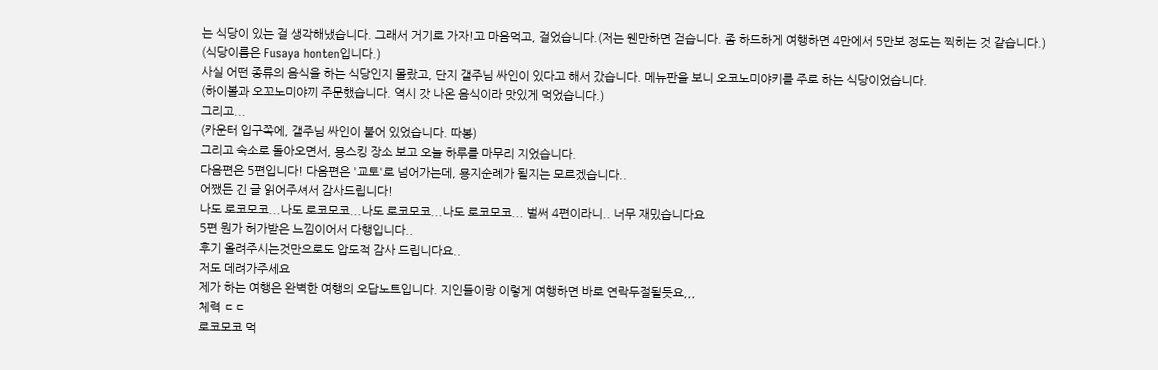는 식당이 있는 걸 생각해냈습니다. 그래서 거기로 가자!고 마음먹고, 걸었습니다.(저는 웬만하면 걷습니다. 좀 하드하게 여행하면 4만에서 5만보 정도는 찍히는 것 같습니다.)
(식당이름은 Fusaya honten입니다.)
사실 어떤 종류의 음식을 하는 식당인지 몰랐고, 단지 갤주님 싸인이 있다고 해서 갔습니다. 메뉴판을 보니 오코노미야키를 주로 하는 식당이었습니다.
(하이볼과 오꼬노미야끼 주문했습니다. 역시 갓 나온 음식이라 맛있게 먹었습니다.)
그리고...
(카운터 입구쪽에, 갤주님 싸인이 붙어 있었습니다. 따봉)
그리고 숙소로 돌아오면서, 묭스킹 장소 보고 오늘 하루를 마무리 지었습니다.
다음편은 5편입니다! 다음편은 '교토'로 넘어가는데, 묭지순례가 될지는 모르겠습니다..
어쨌든 긴 글 읽어주셔서 감사드립니다!
나도 로코모코...나도 로코모코...나도 로코모코...나도 로코모코... 벌써 4편이라니.. 너무 재밌습니다요
5편 뭔가 허가받은 느낌이어서 다행입니다..
후기 올려주시는것만으로도 압도적 감사 드립니다요..
저도 데려가주세요
제가 하는 여행은 완벽한 여행의 오답노트입니다. 지인들이랑 이렇게 여행하면 바로 연락두절될듯요,,,
체력 ㄷㄷ
로코모코 먹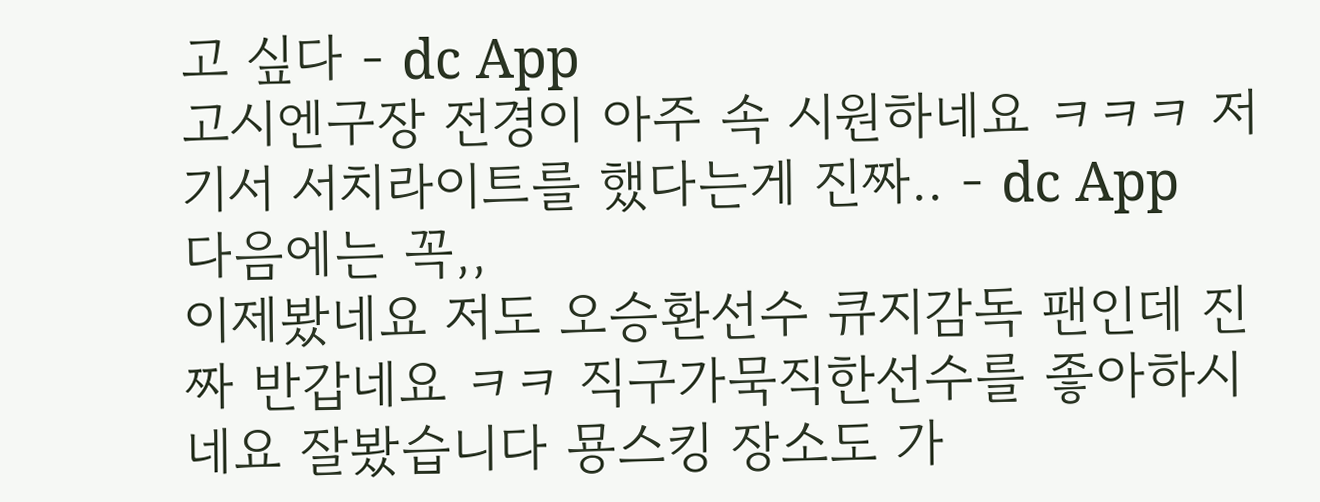고 싶다 - dc App
고시엔구장 전경이 아주 속 시원하네요 ㅋㅋㅋ 저기서 서치라이트를 했다는게 진짜.. - dc App
다음에는 꼭,,
이제봤네요 저도 오승환선수 큐지감독 팬인데 진짜 반갑네요 ㅋㅋ 직구가묵직한선수를 좋아하시네요 잘봤습니다 묭스킹 장소도 가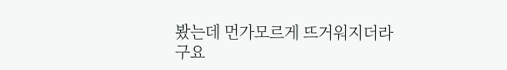봤는데 먼가모르게 뜨거워지더라구요